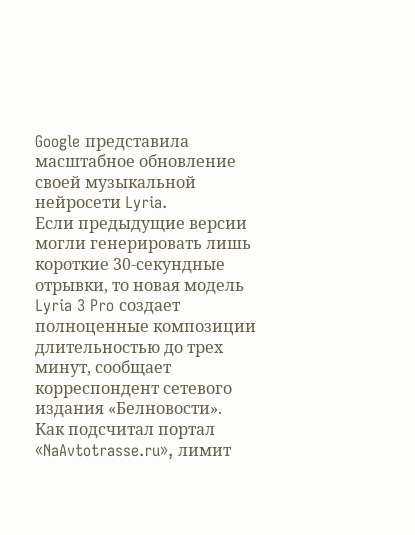Google представила масштабное обновление своей музыкальной нейросети Lyria.
Если предыдущие версии могли генерировать лишь короткие 30-секундные отрывки, то новая модель Lyria 3 Pro создает полноценные композиции длительностью до трех минут, сообщает корреспондент сетевого издания «Белновости».
Как подсчитал портал «NaAvtotrasse.ru», лимит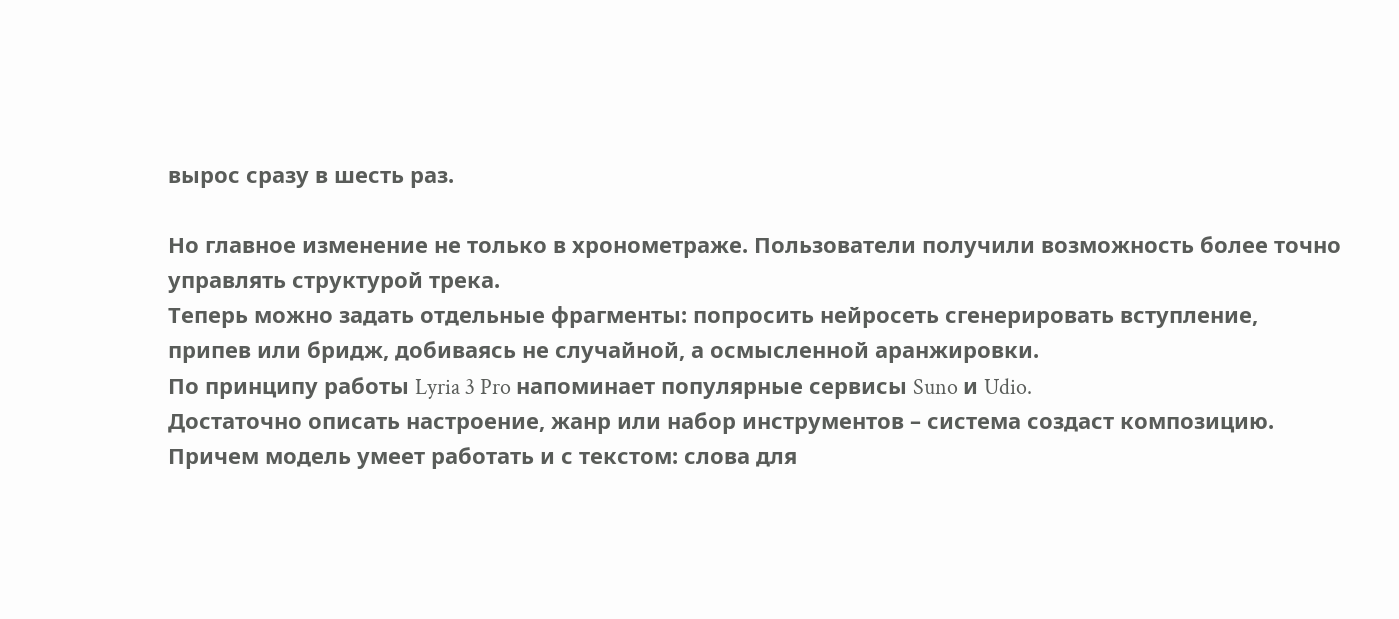вырос сразу в шесть раз.

Но главное изменение не только в хронометраже. Пользователи получили возможность более точно управлять структурой трека.
Теперь можно задать отдельные фрагменты: попросить нейросеть сгенерировать вступление, припев или бридж, добиваясь не случайной, а осмысленной аранжировки.
По принципу работы Lyria 3 Pro напоминает популярные сервисы Suno и Udio.
Достаточно описать настроение, жанр или набор инструментов – система создаст композицию.
Причем модель умеет работать и с текстом: слова для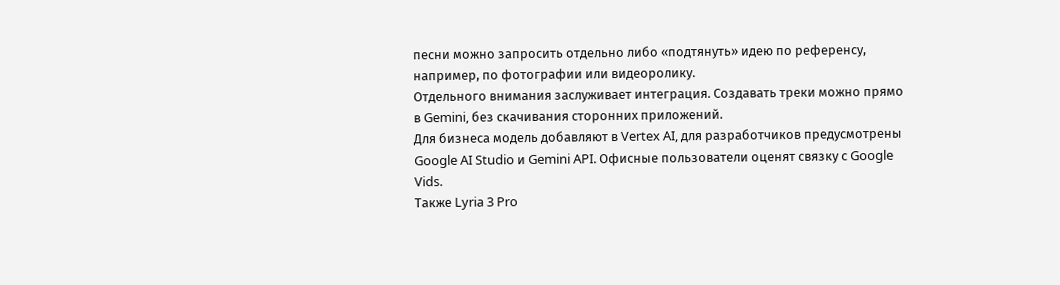песни можно запросить отдельно либо «подтянуть» идею по референсу, например, по фотографии или видеоролику.
Отдельного внимания заслуживает интеграция. Создавать треки можно прямо в Gemini, без скачивания сторонних приложений.
Для бизнеса модель добавляют в Vertex AI, для разработчиков предусмотрены Google AI Studio и Gemini API. Офисные пользователи оценят связку с Google Vids.
Также Lyria 3 Pro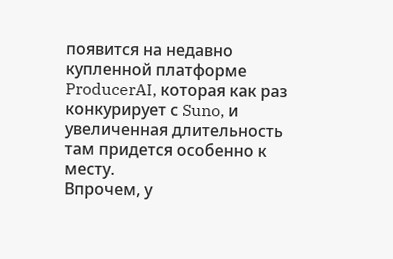появится на недавно купленной платформе ProducerAI, которая как раз конкурирует с Suno, и увеличенная длительность там придется особенно к месту.
Впрочем, у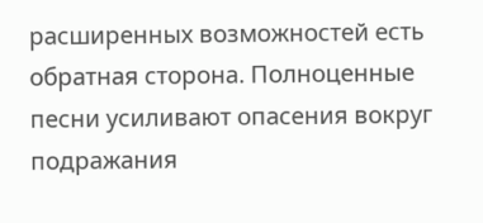расширенных возможностей есть обратная сторона. Полноценные песни усиливают опасения вокруг подражания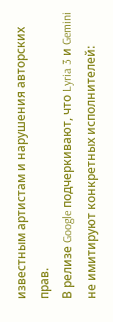известным артистам и нарушения авторских прав.
В релизе Google подчеркивают, что Lyria 3 и Gemini не имитируют конкретных исполнителей: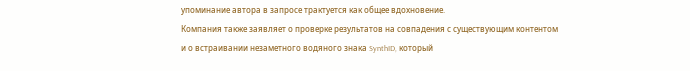упоминание автора в запросе трактуется как общее вдохновение.
Компания также заявляет о проверке результатов на совпадения с существующим контентом и о встраивании незаметного водяного знака SynthID, который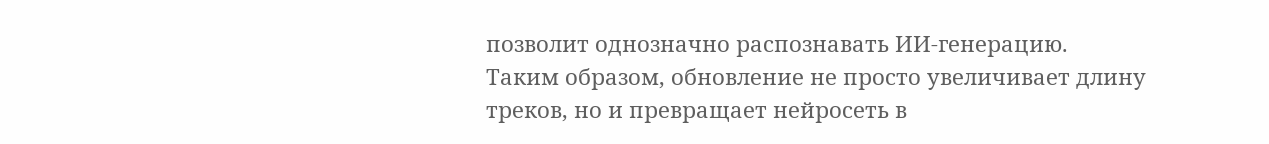позволит однозначно распознавать ИИ-генерацию.
Таким образом, обновление не просто увеличивает длину треков, но и превращает нейросеть в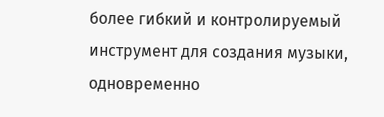более гибкий и контролируемый инструмент для создания музыки, одновременно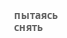пытаясь снять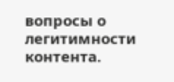вопросы о легитимности контента.